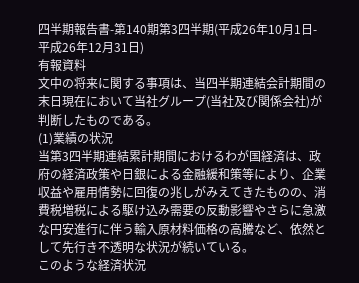四半期報告書-第140期第3四半期(平成26年10月1日-平成26年12月31日)
有報資料
文中の将来に関する事項は、当四半期連結会計期間の末日現在において当社グループ(当社及び関係会社)が判断したものである。
(1)業績の状況
当第3四半期連結累計期間におけるわが国経済は、政府の経済政策や日銀による金融緩和策等により、企業収益や雇用情勢に回復の兆しがみえてきたものの、消費税増税による駆け込み需要の反動影響やさらに急激な円安進行に伴う輸入原材料価格の高騰など、依然として先行き不透明な状況が続いている。
このような経済状況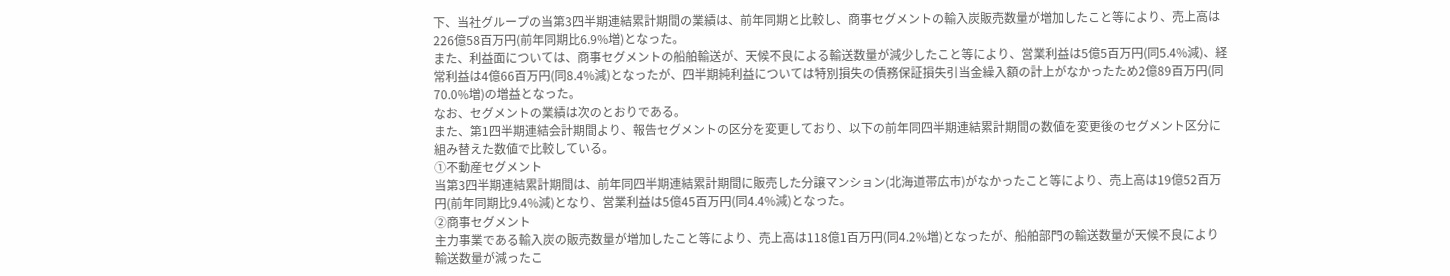下、当社グループの当第3四半期連結累計期間の業績は、前年同期と比較し、商事セグメントの輸入炭販売数量が増加したこと等により、売上高は226億58百万円(前年同期比6.9%増)となった。
また、利益面については、商事セグメントの船舶輸送が、天候不良による輸送数量が減少したこと等により、営業利益は5億5百万円(同5.4%減)、経常利益は4億66百万円(同8.4%減)となったが、四半期純利益については特別損失の債務保証損失引当金繰入額の計上がなかったため2億89百万円(同70.0%増)の増益となった。
なお、セグメントの業績は次のとおりである。
また、第1四半期連結会計期間より、報告セグメントの区分を変更しており、以下の前年同四半期連結累計期間の数値を変更後のセグメント区分に組み替えた数値で比較している。
①不動産セグメント
当第3四半期連結累計期間は、前年同四半期連結累計期間に販売した分譲マンション(北海道帯広市)がなかったこと等により、売上高は19億52百万円(前年同期比9.4%減)となり、営業利益は5億45百万円(同4.4%減)となった。
②商事セグメント
主力事業である輸入炭の販売数量が増加したこと等により、売上高は118億1百万円(同4.2%増)となったが、船舶部門の輸送数量が天候不良により輸送数量が減ったこ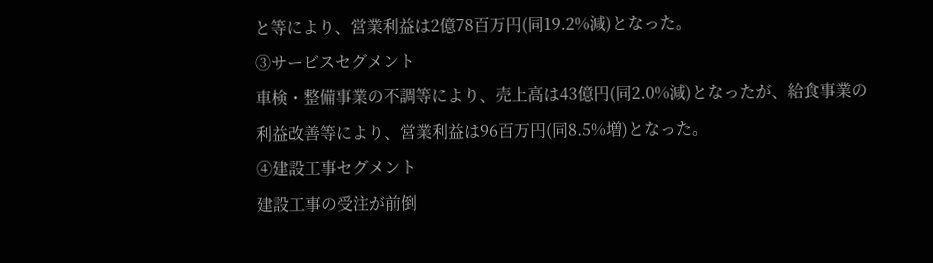と等により、営業利益は2億78百万円(同19.2%減)となった。
③サービスセグメント
車検・整備事業の不調等により、売上高は43億円(同2.0%減)となったが、給食事業の利益改善等により、営業利益は96百万円(同8.5%増)となった。
④建設工事セグメント
建設工事の受注が前倒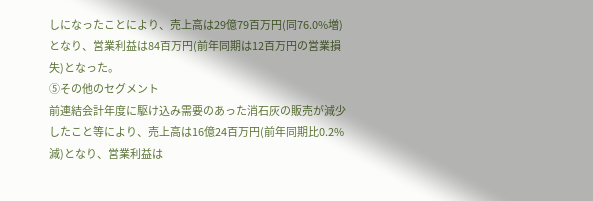しになったことにより、売上高は29億79百万円(同76.0%増)となり、営業利益は84百万円(前年同期は12百万円の営業損失)となった。
⑤その他のセグメント
前連結会計年度に駆け込み需要のあった消石灰の販売が減少したこと等により、売上高は16億24百万円(前年同期比0.2%減)となり、営業利益は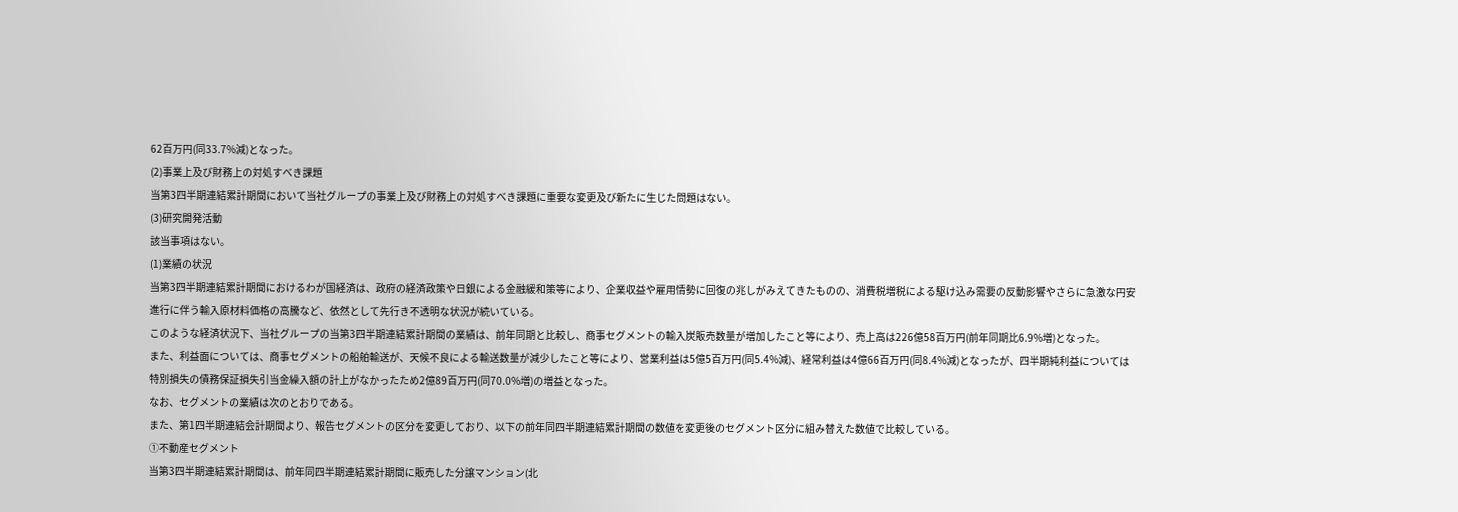62百万円(同33.7%減)となった。
(2)事業上及び財務上の対処すべき課題
当第3四半期連結累計期間において当社グループの事業上及び財務上の対処すべき課題に重要な変更及び新たに生じた問題はない。
(3)研究開発活動
該当事項はない。
(1)業績の状況
当第3四半期連結累計期間におけるわが国経済は、政府の経済政策や日銀による金融緩和策等により、企業収益や雇用情勢に回復の兆しがみえてきたものの、消費税増税による駆け込み需要の反動影響やさらに急激な円安進行に伴う輸入原材料価格の高騰など、依然として先行き不透明な状況が続いている。
このような経済状況下、当社グループの当第3四半期連結累計期間の業績は、前年同期と比較し、商事セグメントの輸入炭販売数量が増加したこと等により、売上高は226億58百万円(前年同期比6.9%増)となった。
また、利益面については、商事セグメントの船舶輸送が、天候不良による輸送数量が減少したこと等により、営業利益は5億5百万円(同5.4%減)、経常利益は4億66百万円(同8.4%減)となったが、四半期純利益については特別損失の債務保証損失引当金繰入額の計上がなかったため2億89百万円(同70.0%増)の増益となった。
なお、セグメントの業績は次のとおりである。
また、第1四半期連結会計期間より、報告セグメントの区分を変更しており、以下の前年同四半期連結累計期間の数値を変更後のセグメント区分に組み替えた数値で比較している。
①不動産セグメント
当第3四半期連結累計期間は、前年同四半期連結累計期間に販売した分譲マンション(北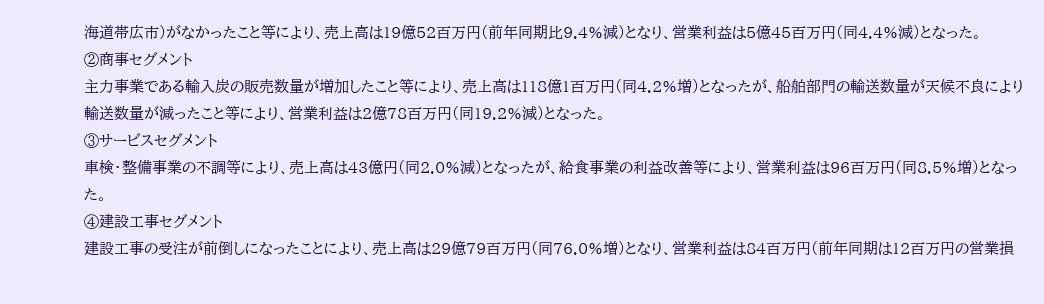海道帯広市)がなかったこと等により、売上高は19億52百万円(前年同期比9.4%減)となり、営業利益は5億45百万円(同4.4%減)となった。
②商事セグメント
主力事業である輸入炭の販売数量が増加したこと等により、売上高は118億1百万円(同4.2%増)となったが、船舶部門の輸送数量が天候不良により輸送数量が減ったこと等により、営業利益は2億78百万円(同19.2%減)となった。
③サービスセグメント
車検・整備事業の不調等により、売上高は43億円(同2.0%減)となったが、給食事業の利益改善等により、営業利益は96百万円(同8.5%増)となった。
④建設工事セグメント
建設工事の受注が前倒しになったことにより、売上高は29億79百万円(同76.0%増)となり、営業利益は84百万円(前年同期は12百万円の営業損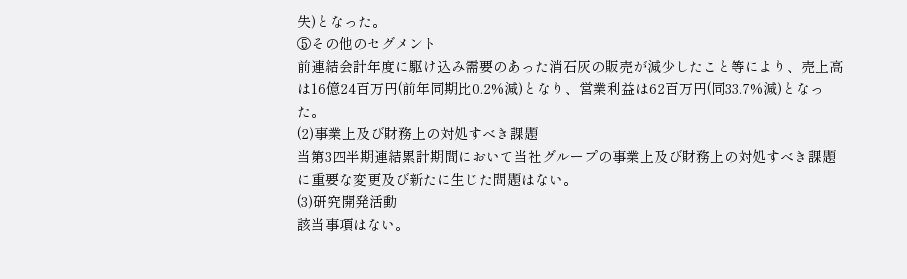失)となった。
⑤その他のセグメント
前連結会計年度に駆け込み需要のあった消石灰の販売が減少したこと等により、売上高は16億24百万円(前年同期比0.2%減)となり、営業利益は62百万円(同33.7%減)となった。
(2)事業上及び財務上の対処すべき課題
当第3四半期連結累計期間において当社グループの事業上及び財務上の対処すべき課題に重要な変更及び新たに生じた問題はない。
(3)研究開発活動
該当事項はない。